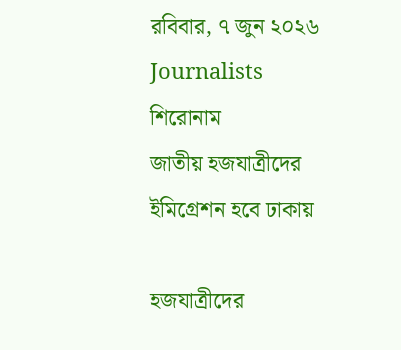রবিবার, ৭ জুন ২০২৬
Journalists
শিরোনাম
জাতীয় হজযাত্রীদের ইমিগ্রেশন হবে ঢাকায়

হজযাত্রীদের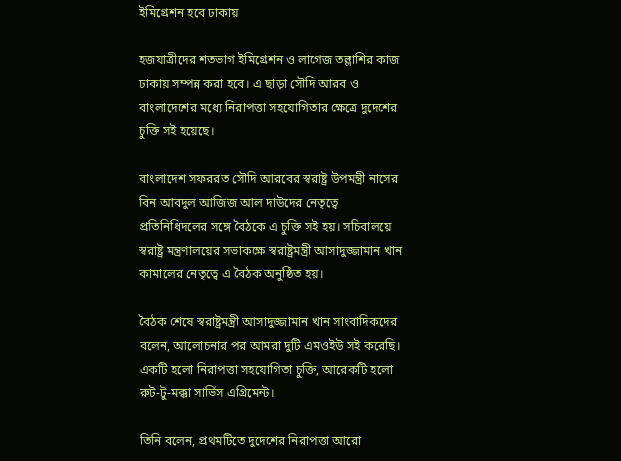ইমিগ্রেশন হবে ঢাকায়

হজযাত্রীদের শতভাগ ইমিগ্রেশন ও লাগেজ তল্লাশির কাজ ঢাকায় সম্পন্ন করা হবে। এ ছাড়া সৌদি আরব ও বাংলাদেশের মধ্যে নিরাপত্তা সহযোগিতার ক্ষেত্রে দুদেশের চুক্তি সই হয়েছে।

বাংলাদেশ সফররত সৌদি আরবের স্বরাষ্ট্র উপমন্ত্রী নাসের বিন আবদুল আজিজ আল দাউদের নেতৃত্বে প্রতিনিধিদলের সঙ্গে বৈঠকে এ চুক্তি সই হয়। সচিবালয়ে স্বরাষ্ট্র মন্ত্রণালয়ের সভাকক্ষে স্বরাষ্ট্রমন্ত্রী আসাদুজ্জামান খান কামালের নেতৃত্বে এ বৈঠক অনুষ্ঠিত হয়।

বৈঠক শেষে স্বরাষ্ট্রমন্ত্রী আসাদুজ্জামান খান সাংবাদিকদের বলেন, আলোচনার পর আমরা দুটি এমওইউ সই করেছি। একটি হলো নিরাপত্তা সহযোগিতা চুক্তি, আরেকটি হলো রুট-টু-মক্কা সার্ভিস এগ্রিমেন্ট।

তিনি বলেন, প্রথমটিতে দুদেশের নিরাপত্তা আরো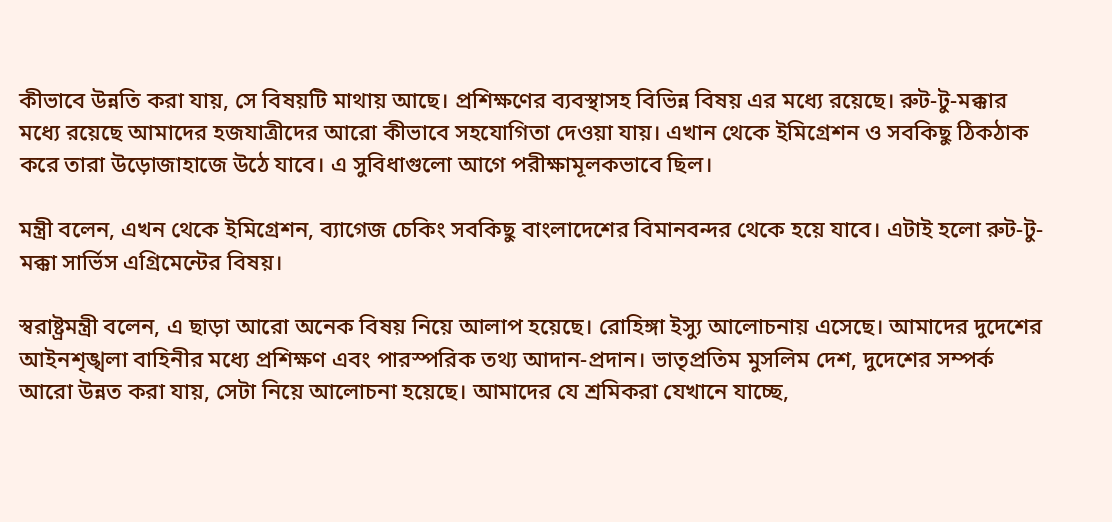কীভাবে উন্নতি করা যায়, সে বিষয়টি মাথায় আছে। প্রশিক্ষণের ব্যবস্থাসহ বিভিন্ন বিষয় এর মধ্যে রয়েছে। রুট-টু-মক্কার মধ্যে রয়েছে আমাদের হজযাত্রীদের আরো কীভাবে সহযোগিতা দেওয়া যায়। এখান থেকে ইমিগ্রেশন ও সবকিছু ঠিকঠাক করে তারা উড়োজাহাজে উঠে যাবে। এ সুবিধাগুলো আগে পরীক্ষামূলকভাবে ছিল।

মন্ত্রী বলেন, এখন থেকে ইমিগ্রেশন, ব্যাগেজ চেকিং সবকিছু বাংলাদেশের বিমানবন্দর থেকে হয়ে যাবে। এটাই হলো রুট-টু-মক্কা সার্ভিস এগ্রিমেন্টের বিষয়।

স্বরাষ্ট্রমন্ত্রী বলেন, এ ছাড়া আরো অনেক বিষয় নিয়ে আলাপ হয়েছে। রোহিঙ্গা ইস্যু আলোচনায় এসেছে। আমাদের দুদেশের আইনশৃঙ্খলা বাহিনীর মধ্যে প্রশিক্ষণ এবং পারস্পরিক তথ্য আদান-প্রদান। ভাতৃপ্রতিম মুসলিম দেশ, দুদেশের সম্পর্ক আরো উন্নত করা যায়, সেটা নিয়ে আলোচনা হয়েছে। আমাদের যে শ্রমিকরা যেখানে যাচ্ছে,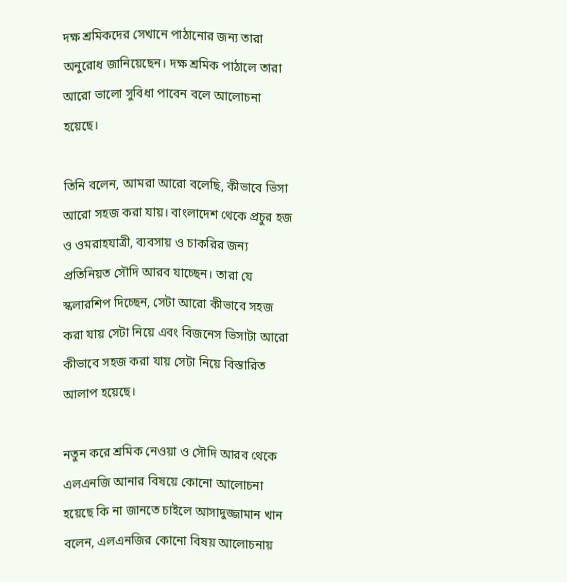দক্ষ শ্রমিকদের সেখানে পাঠানোর জন্য তারা অনুরোধ জানিয়েছেন। দক্ষ শ্রমিক পাঠালে তারা আরো ভালো সুবিধা পাবেন বলে আলোচনা হয়েছে।

তিনি বলেন, আমরা আরো বলেছি, কীভাবে ভিসা আরো সহজ করা যায়। বাংলাদেশ থেকে প্রচুর হজ ও ওমরাহযাত্রী, ব্যবসায় ও চাকরির জন্য প্রতিনিয়ত সৌদি আরব যাচ্ছেন। তারা যে স্কলারশিপ দিচ্ছেন, সেটা আরো কীভাবে সহজ করা যায় সেটা নিয়ে এবং বিজনেস ভিসাটা আরো কীভাবে সহজ করা যায় সেটা নিয়ে বিস্তারিত আলাপ হয়েছে।

নতুন করে শ্রমিক নেওয়া ও সৌদি আরব থেকে এলএনজি আনার বিষয়ে কোনো আলোচনা হয়েছে কি না জানতে চাইলে আসাদুজ্জামান খান বলেন, এলএনজির কোনো বিষয় আলোচনায়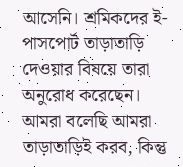আসেনি। শ্রমিকদের ই-পাসপোর্ট তাড়াতাড়ি দেওয়ার বিষয়ে তারা অনুরোধ করেছেন। আমরা বলেছি আমরা তাড়াতাড়িই করব, কিন্তু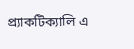প্র্যাকটিক্যালি এ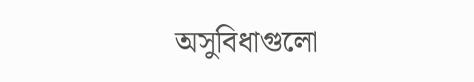অসুবিধাগুলো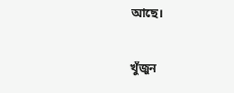আছে।

খুঁজুন